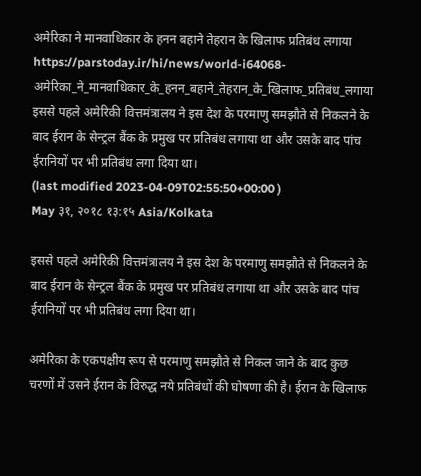अमेरिका ने मानवाधिकार के हनन बहाने तेहरान के खिलाफ प्रतिबंध लगाया
https://parstoday.ir/hi/news/world-i64068-अमेरिका_ने_मानवाधिकार_के_हनन_बहाने_तेहरान_के_खिलाफ_प्रतिबंध_लगाया
इससे पहले अमेरिकी वित्तमंत्रालय ने इस देश के परमाणु समझौते से निकलने के बाद ईरान के सेन्ट्रल बैंक के प्रमुख पर प्रतिबंध लगाया था और उसके बाद पांच ईरानियों पर भी प्रतिबंध लगा दिया था।
(last modified 2023-04-09T02:55:50+00:00 )
May ३१, २०१८ १३:१५ Asia/Kolkata

इससे पहले अमेरिकी वित्तमंत्रालय ने इस देश के परमाणु समझौते से निकलने के बाद ईरान के सेन्ट्रल बैंक के प्रमुख पर प्रतिबंध लगाया था और उसके बाद पांच ईरानियों पर भी प्रतिबंध लगा दिया था।

अमेरिका के एकपक्षीय रूप से परमाणु समझौते से निकल जाने के बाद कुछ चरणों में उसने ईरान के विरुद्ध नये प्रतिबंधों की घोषणा की है। ईरान के खिलाफ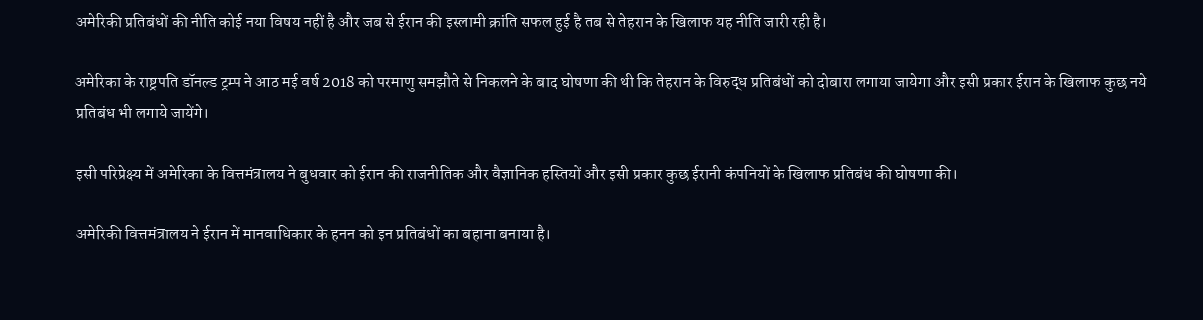अमेरिकी प्रतिबंधों की नीति कोई नया विषय नहीं है और जब से ईरान की इस्लामी क्रांति सफल हुई है तब से तेहरान के खिलाफ यह नीति जारी रही है।

अमेरिका के राष्ट्रपति डॉनल्ड ट्रम्प ने आठ मई वर्ष 2018 को परमाणु समझौते से निकलने के बाद घोषणा की थी कि तेहरान के विरुद्ध प्रतिबंधों को दोबारा लगाया जायेगा और इसी प्रकार ईरान के खिलाफ कुछ नये प्रतिबंध भी लगाये जायेंगे।

इसी परिप्रेक्ष्य में अमेरिका के वित्तमंत्रालय ने बुधवार को ईरान की राजनीतिक और वैज्ञानिक हस्तियों और इसी प्रकार कुछ ईरानी कंपनियों के खिलाफ प्रतिबंध की घोषणा की।

अमेरिकी वित्तमंत्रालय ने ईरान में मानवाधिकार के हनन को इन प्रतिबंधों का बहाना बनाया है।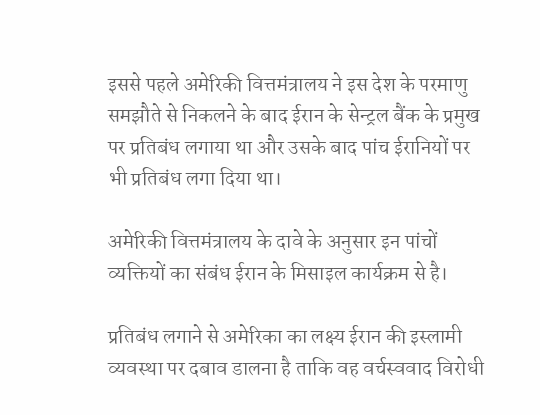इससे पहले अमेरिकी वित्तमंत्रालय ने इस देश के परमाणु समझौते से निकलने के बाद ईरान के सेन्ट्रल बैंक के प्रमुख पर प्रतिबंध लगाया था और उसके बाद पांच ईरानियों पर भी प्रतिबंध लगा दिया था।

अमेरिकी वित्तमंत्रालय के दावे के अनुसार इन पांचों व्यक्तियों का संबंध ईरान के मिसाइल कार्यक्रम से है।

प्रतिबंध लगाने से अमेरिका का लक्ष्य ईरान की इस्लामी व्यवस्था पर दबाव डालना है ताकि वह वर्चस्ववाद विरोधी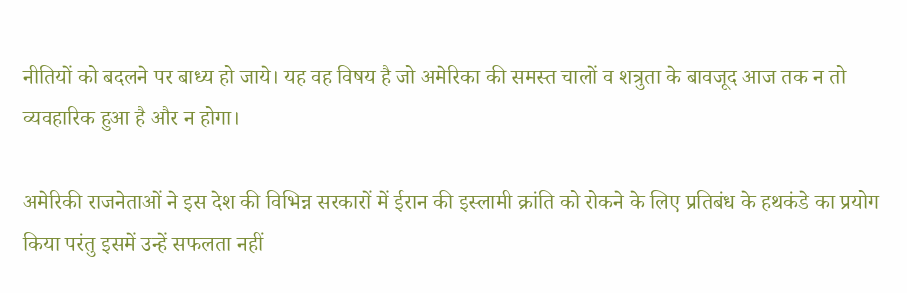नीतियों को बदलने पर बाध्य हो जाये। यह वह विषय है जो अमेरिका की समस्त चालों व शत्रुता के बावजूद आज तक न तो व्यवहारिक हुआ है और न होगा।

अमेरिकी राजनेताओं ने इस देश की विभिन्न सरकारों में ईरान की इस्लामी क्रांति को रोकने के लिए प्रतिबंध के हथकंडे का प्रयोग किया परंतु इसमें उन्हें सफलता नहीं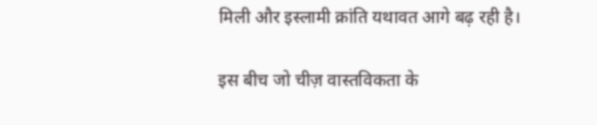मिली और इस्लामी क्रांति यथावत आगे बढ़ रही है।

इस बीच जो चीज़ वास्तविकता के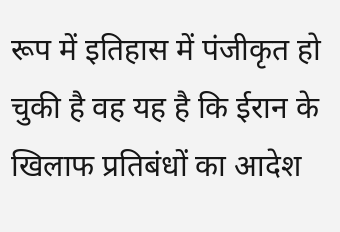रूप में इतिहास में पंजीकृत हो चुकी है वह यह है कि ईरान के खिलाफ प्रतिबंधों का आदेश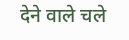देने वाले चले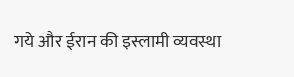गये और ईरान की इस्लामी व्यवस्था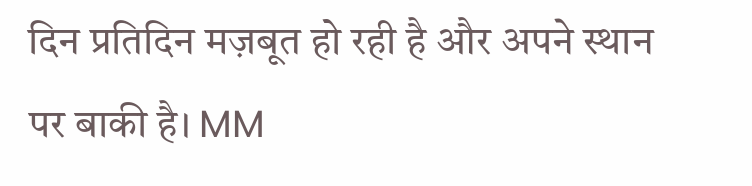दिन प्रतिदिन मज़बूत हो रही है और अपने स्थान पर बाकी है। MM